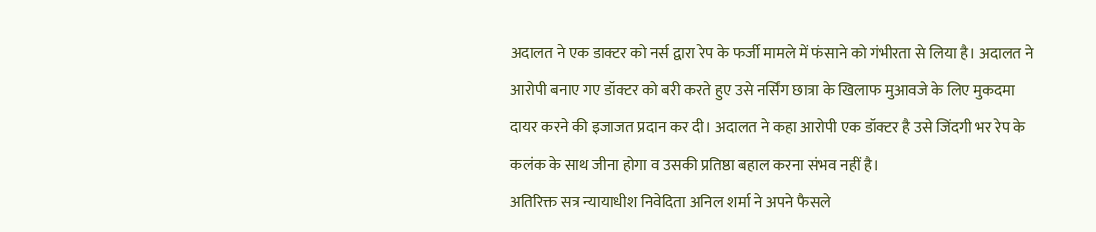अदालत ने एक डाक्टर को नर्स द्वारा रेप के फर्जी मामले में फंसाने को गंभीरता से लिया है। अदालत ने आरोपी बनाए गए डॉक्टर को बरी करते हुए उसे नर्सिंग छात्रा के खिलाफ मुआवजे के लिए मुकदमा दायर करने की इजाजत प्रदान कर दी। अदालत ने कहा आरोपी एक डॉक्टर है उसे जिंदगी भर रेप के कलंक के साथ जीना होगा व उसकी प्रतिष्ठा बहाल करना संभव नहीं है।
अतिरिक्त सत्र न्यायाधीश निवेदिता अनिल शर्मा ने अपने फैसले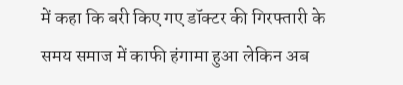में कहा कि बरी किए गए डॉक्टर की गिरफ्तारी के समय समाज में काफी हंगामा हुआ लेकिन अब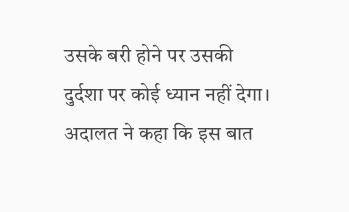उसके बरी होने पर उसकी दुर्दशा पर कोई ध्यान नहीं देगा।
अदालत ने कहा कि इस बात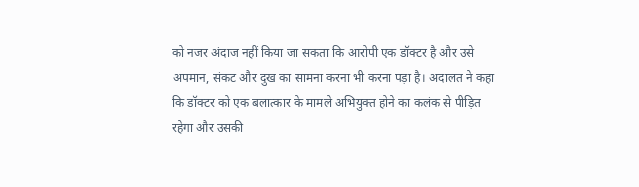को नजर अंदाज नहीं किया जा सकता कि आरोपी एक डॉक्टर है और उसे अपमान, संकट और दुख का सामना करना भी करना पड़ा है। अदालत ने कहा कि डॉक्टर को एक बलात्कार के मामले अभियुक्त होने का कलंक से पीड़ित रहेगा और उसकी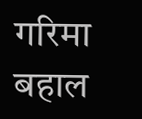गरिमा बहाल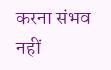करना संभव नहीं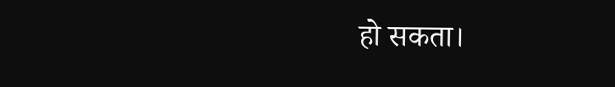हो सकता।